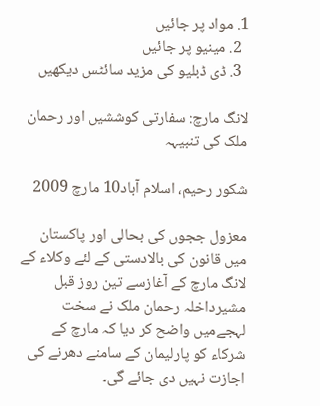1. مواد پر جائیں
  2. مینیو پر جائیں
  3. ڈی ڈبلیو کی مزید سائٹس دیکھیں

لانگ مارچ: سفارتی کوششیں اور رحمان ملک کی تنبیہہ

شکور رحیم، اسلام آباد10 مارچ 2009

معزول ججوں کی بحالی اور پاکستان میں قانون کی بالادستی کے لئے وکلاء کے لانگ مارچ کے آغازسے تین روز قبل مشیرداخلہ رحمان ملک نے سخت لہجےمیں واضح کر دیا کہ مارچ کے شرکاء کو پارلیمان کے سامنے دھرنے کی اجازت نہیں دی جائے گی۔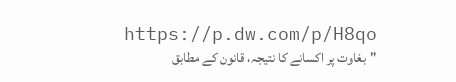https://p.dw.com/p/H8qo
"بغاوت پر اکسانے کا نتیجہ، قانون کے مطابق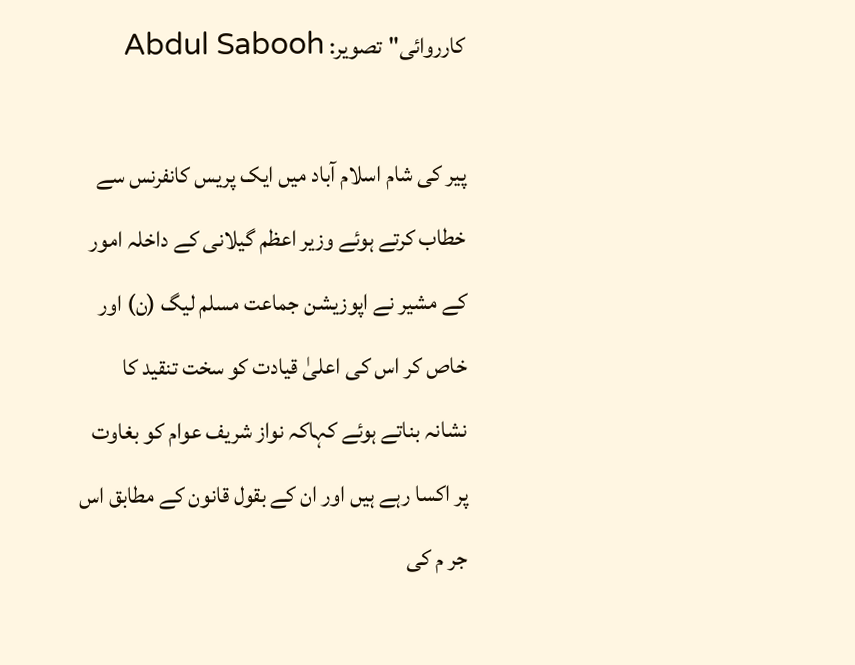کارروائی"تصویر: Abdul Sabooh

پیر کی شام اسلام آباد میں ایک پریس کانفرنس سے خطاب کرتے ہوئے وزیر اعظم گیلانی کے داخلہ امور کے مشیر نے اپوزیشن جماعت مسلم لیگ (ن) اور خاص کر اس کی اعلیٰ قیادت کو سخت تنقید کا نشانہ بناتے ہوئے کہاکہ نواز شریف عوام کو بغاوت پر اکسا رہے ہیں اور ان کے بقول قانون کے مطابق اس جر م کی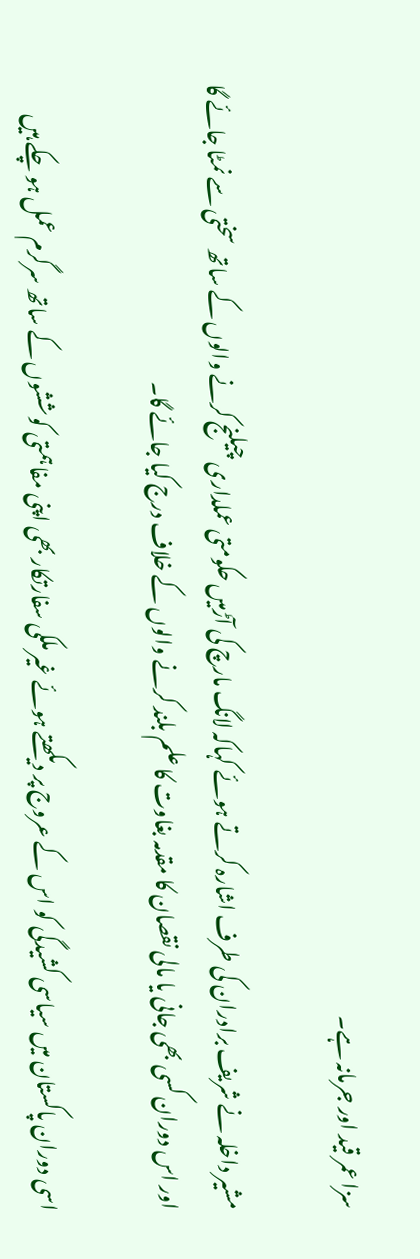سزا عمر قید اور جرمانہ ہے۔

مشیر داخلہ نے شریف برادران کی طرف اشارہ کرتے ہوئے کہاکہ لانگ مارچ کی آڑمیں حکومتی عملداری چیلنج کرنے والوں کے ساتھ سختی سے نمٹا جائے گا اور اس دوران کسی بھی جانی یا مالی نقصان کا مقدمہ بغاوت کا علم بلند کرنے والوں کے خلاف درج کیا جائے گا۔

اسی دوران پاکستان میں سیاسی کشیدگی کو اس کے عروج پر دیکھتے ہوئے غیر ملکی سفارتکار بھی اپنی مفاہمتی کوششوں کے ساتھ سرگرم عمل ہو چکے ہیں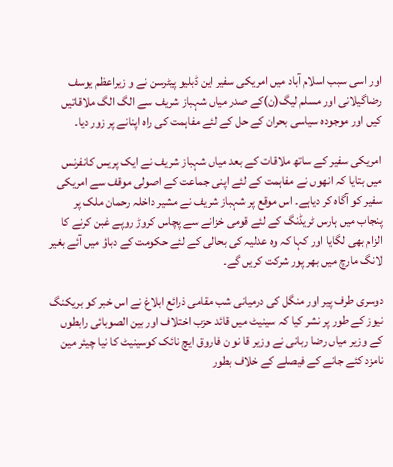اور اسی سبب اسلام آباد میں امریکی سفیر این ڈبلیو پیٹرسن نے و زیراعظم یوسف رضاگیلانی اور مسلم لیگ(ن)کے صدر میاں شہباز شریف سے الگ الگ ملاقاتیں کیں اور موجودہ سیاسی بحران کے حل کے لئے مفاہمت کی راہ اپنانے پر زور دیا۔

امریکی سفیر کے ساتھ ملاقات کے بعد میاں شہباز شریف نے ایک پریس کانفرنس میں بتایا کہ انھوں نے مفاہمت کے لئے اپنی جماعت کے اصولی موقف سے امریکی سفیر کو آگاہ کر دیاہے۔ اس موقع پر شہباز شریف نے مشیر داخلہ رحمان ملک پر پنجاب میں ہارس ٹریڈنگ کے لئے قومی خزانے سے پچاس کروڑ روپے غبن کرنے کا الزام بھی لگایا اور کہا کہ وہ عدلیہ کی بحالی کے لئے حکومت کے دباؤ میں آئے بغیر لانگ مارچ میں بھر پور شرکت کریں گے۔

دوسری طرف پیر اور منگل کی درمیانی شب مقامی ذرائع ابلاغ نے اس خبر کو بریکنگ نیوز کے طور پر نشر کیا کہ سینیٹ میں قائد حزب اختلاف اور بین الصوبائی رابطوں کے وزیر میاں رضا ربانی نے وزیر قا نو ن فاروق ایچ نائک کوسینیٹ کا نیا چیئر مین نامزد کئے جانے کے فیصلے کے خلاف بطور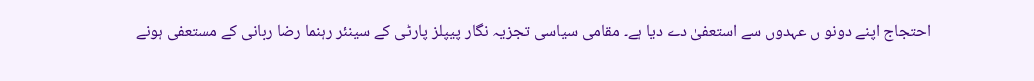احتجاج اپنے دونو ں عہدوں سے استعفیٰ دے دیا ہے۔ مقامی سیاسی تجزیہ نگار پیپلز پارٹی کے سینئر رہنما رضا ربانی کے مستعفی ہونے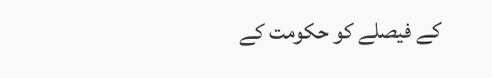کے فیصلے کو حکومت کے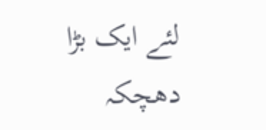لئے ایک بڑا دھچکہ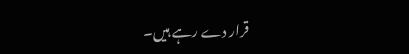قرار دے رہے ہیں۔